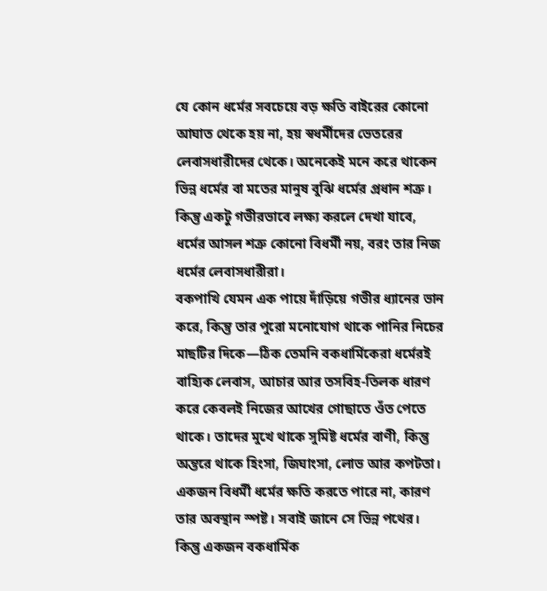যে কোন ধর্মের সবচেয়ে বড় ক্ষতি বাইরের কোনো আঘাত থেকে হয় না, হয় স্বধর্মীদের ভেতরের লেবাসধারীদের থেকে। অনেকেই মনে করে থাকেন ভিন্ন ধর্মের বা মতের মানুষ বুঝি ধর্মের প্রধান শত্রু। কিন্তু একটু গভীরভাবে লক্ষ্য করলে দেখা যাবে, ধর্মের আসল শত্রু কোনো বিধর্মী নয়, বরং তার নিজ ধর্মের লেবাসধারীরা।
বকপাখি যেমন এক পায়ে দাঁড়িয়ে গভীর ধ্যানের ভান করে, কিন্তু তার পুরো মনোযোগ থাকে পানির নিচের মাছটির দিকে—ঠিক তেমনি বকধার্মিকেরা ধর্মেরই বাহ্যিক লেবাস, আচার আর তসবিহ-তিলক ধারণ করে কেবলই নিজের আখের গোছাতে ওঁত পেতে থাকে। তাদের মুখে থাকে সুমিষ্ট ধর্মের বাণী, কিন্তু অন্তরে থাকে হিংসা, জিঘাংসা, লোভ আর কপটতা।
একজন বিধর্মী ধর্মের ক্ষতি করতে পারে না, কারণ তার অবস্থান স্পষ্ট। সবাই জানে সে ভিন্ন পথের। কিন্তু একজন বকধার্মিক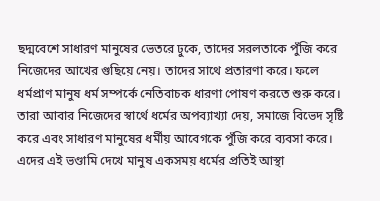ছদ্মবেশে সাধারণ মানুষের ভেতরে ঢুকে, তাদের সরলতাকে পুঁজি করে নিজেদের আখের গুছিয়ে নেয়। তাদের সাথে প্রতারণা করে। ফলে ধর্মপ্রাণ মানুষ ধর্ম সম্পর্কে নেতিবাচক ধারণা পোষণ করতে শুরু করে। তারা আবার নিজেদের স্বার্থে ধর্মের অপব্যাখ্যা দেয়, সমাজে বিভেদ সৃষ্টি করে এবং সাধারণ মানুষের ধর্মীয় আবেগকে পুঁজি করে ব্যবসা করে। এদের এই ভণ্ডামি দেখে মানুষ একসময় ধর্মের প্রতিই আস্থা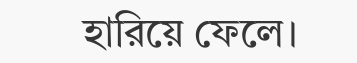হারিয়ে ফেলে।